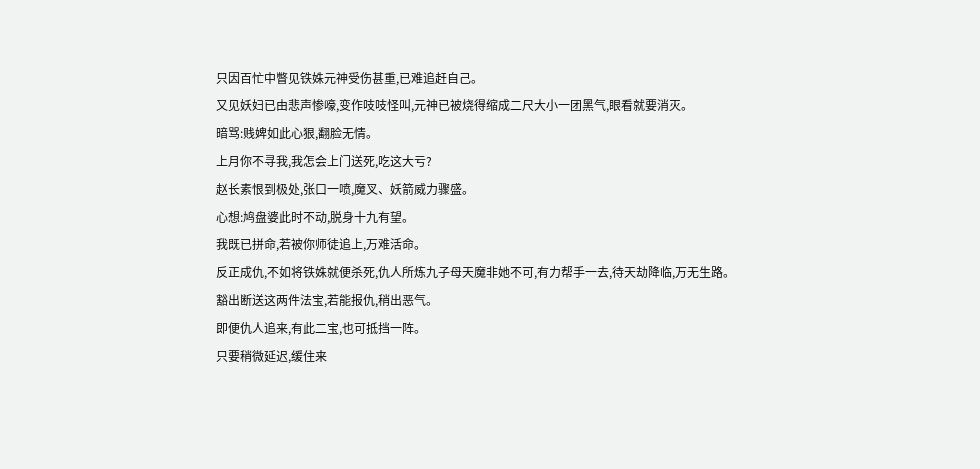只因百忙中瞥见铁姝元神受伤甚重,已难追赶自己。
又见妖妇已由悲声惨嚎,变作吱吱怪叫,元神已被烧得缩成二尺大小一团黑气,眼看就要消灭。
暗骂:贱婢如此心狠,翻脸无情。
上月你不寻我,我怎会上门送死,吃这大亏?
赵长素恨到极处,张口一喷,魔叉、妖箭威力骤盛。
心想:鸠盘婆此时不动,脱身十九有望。
我既已拼命,若被你师徒追上,万难活命。
反正成仇,不如将铁姝就便杀死,仇人所炼九子母天魔非她不可,有力帮手一去,待天劫降临,万无生路。
豁出断送这两件法宝,若能报仇,稍出恶气。
即便仇人追来,有此二宝,也可抵挡一阵。
只要稍微延迟,缓住来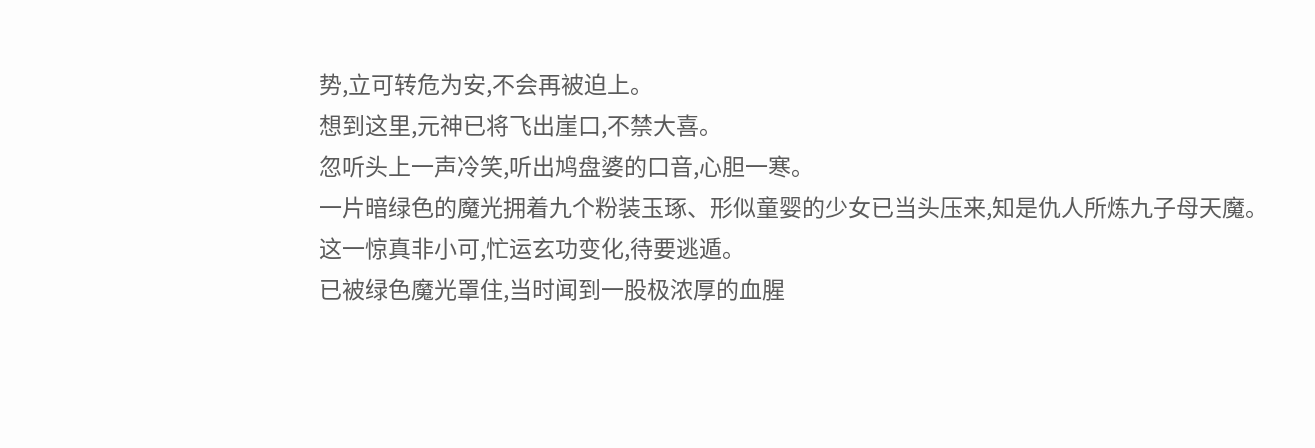势,立可转危为安,不会再被迫上。
想到这里,元神已将飞出崖口,不禁大喜。
忽听头上一声冷笑,听出鸠盘婆的口音,心胆一寒。
一片暗绿色的魔光拥着九个粉装玉琢、形似童婴的少女已当头压来,知是仇人所炼九子母天魔。
这一惊真非小可,忙运玄功变化,待要逃遁。
已被绿色魔光罩住,当时闻到一股极浓厚的血腥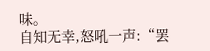味。
自知无幸,怒吼一声:“罢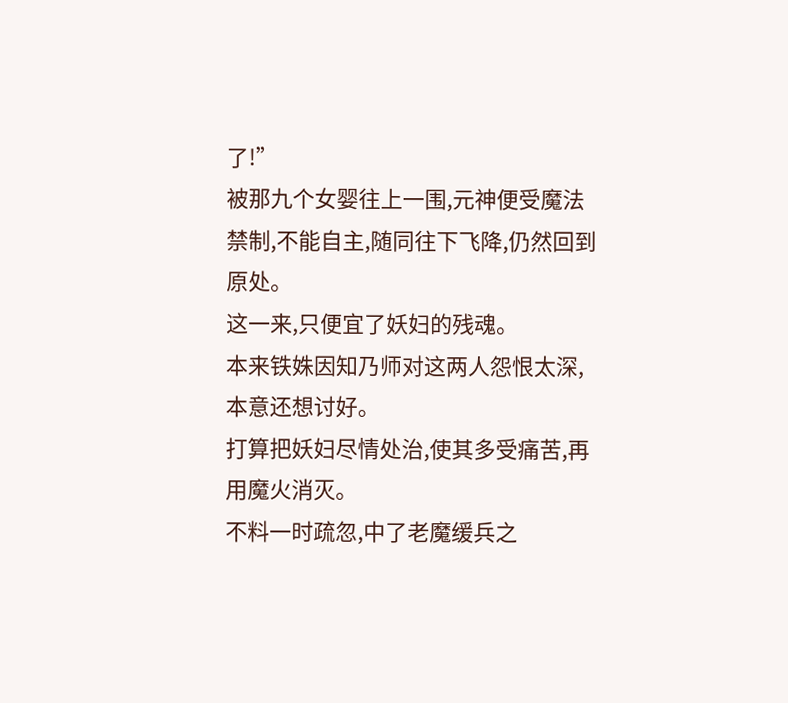了!”
被那九个女婴往上一围,元神便受魔法禁制,不能自主,随同往下飞降,仍然回到原处。
这一来,只便宜了妖妇的残魂。
本来铁姝因知乃师对这两人怨恨太深,本意还想讨好。
打算把妖妇尽情处治,使其多受痛苦,再用魔火消灭。
不料一时疏忽,中了老魔缓兵之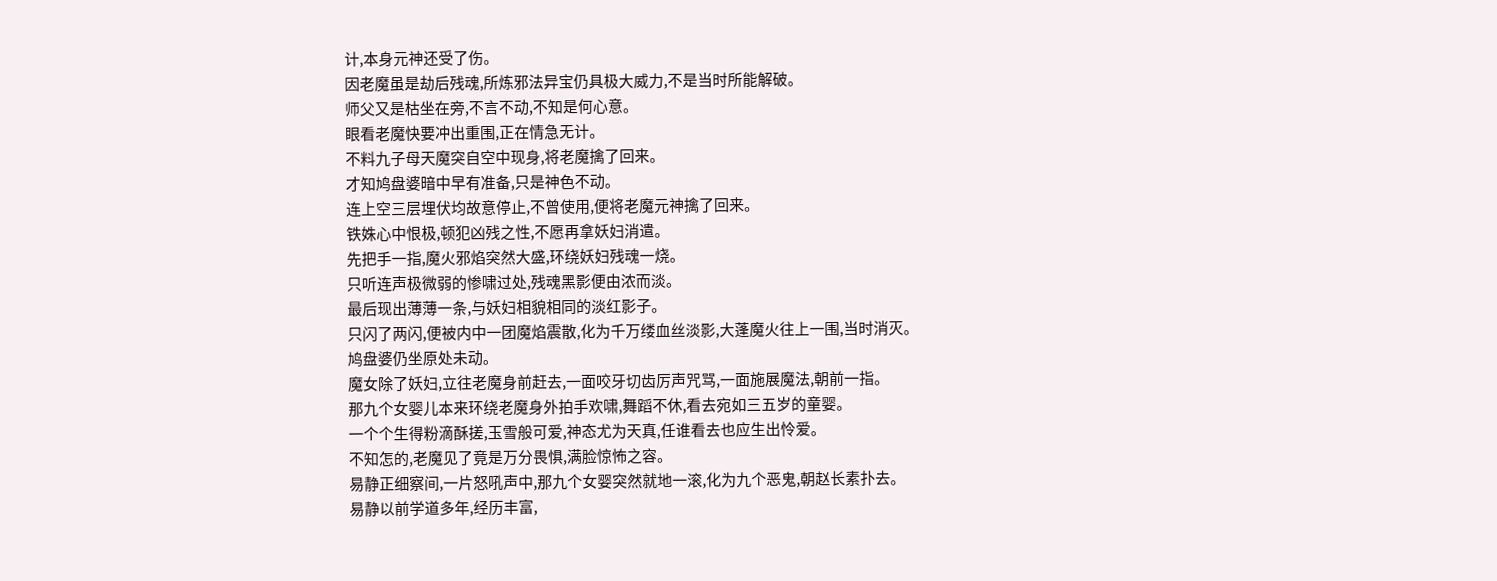计,本身元神还受了伤。
因老魔虽是劫后残魂,所炼邪法异宝仍具极大威力,不是当时所能解破。
师父又是枯坐在旁,不言不动,不知是何心意。
眼看老魔快要冲出重围,正在情急无计。
不料九子母天魔突自空中现身,将老魔擒了回来。
才知鸠盘婆暗中早有准备,只是神色不动。
连上空三层埋伏均故意停止,不曾使用,便将老魔元神擒了回来。
铁姝心中恨极,顿犯凶残之性,不愿再拿妖妇消遣。
先把手一指,魔火邪焰突然大盛,环绕妖妇残魂一烧。
只听连声极微弱的惨啸过处,残魂黑影便由浓而淡。
最后现出薄薄一条,与妖妇相貌相同的淡红影子。
只闪了两闪,便被内中一团魔焰震散,化为千万缕血丝淡影,大蓬魔火往上一围,当时消灭。
鸠盘婆仍坐原处未动。
魔女除了妖妇,立往老魔身前赶去,一面咬牙切齿厉声咒骂,一面施展魔法,朝前一指。
那九个女婴儿本来环绕老魔身外拍手欢啸,舞蹈不休,看去宛如三五岁的童婴。
一个个生得粉滴酥搓,玉雪般可爱,神态尤为天真,任谁看去也应生出怜爱。
不知怎的,老魔见了竟是万分畏惧,满脸惊怖之容。
易静正细察间,一片怒吼声中,那九个女婴突然就地一滚,化为九个恶鬼,朝赵长素扑去。
易静以前学道多年,经历丰富,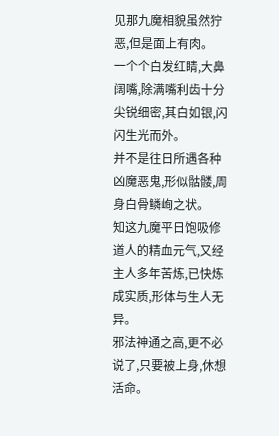见那九魔相貌虽然狞恶,但是面上有肉。
一个个白发红睛,大鼻阔嘴,除满嘴利齿十分尖锐细密,其白如银,闪闪生光而外。
并不是往日所遇各种凶魔恶鬼,形似骷髅,周身白骨鳞峋之状。
知这九魔平日饱吸修道人的精血元气,又经主人多年苦炼,已快炼成实质,形体与生人无异。
邪法神通之高,更不必说了,只要被上身,休想活命。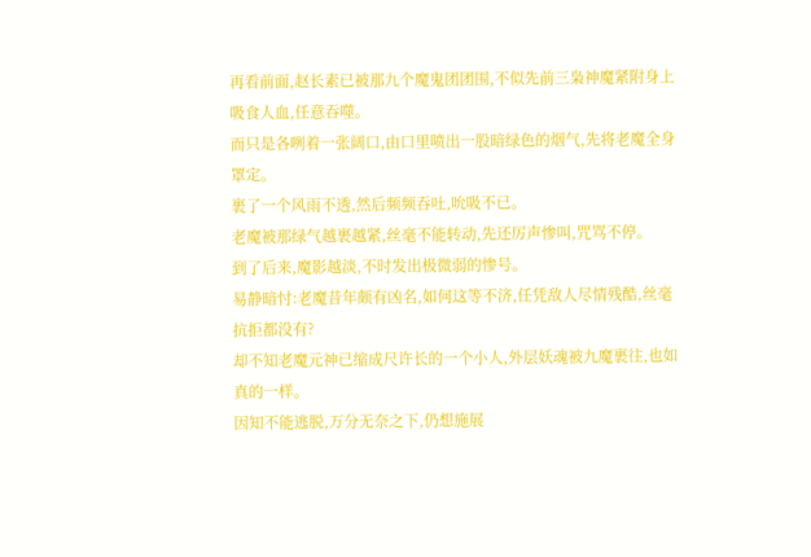再看前面,赵长素已被那九个魔鬼团团围,不似先前三枭神魔紧附身上吸食人血,任意吞噬。
而只是各咧着一张阔口,由口里喷出一股暗绿色的烟气,先将老魔全身罩定。
裹了一个风雨不透,然后频频吞吐,吮吸不已。
老魔被那绿气越裹越紧,丝毫不能转动,先还厉声惨叫,咒骂不停。
到了后来,魔影越淡,不时发出极微弱的惨号。
易静暗忖:老魔昔年颇有凶名,如何这等不济,任凭敌人尽情残酷,丝毫抗拒都没有?
却不知老魔元神已缩成尺许长的一个小人,外层妖魂被九魔裹往,也如真的一样。
因知不能逃脱,万分无奈之下,仍想施展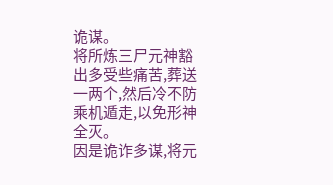诡谋。
将所炼三尸元神豁出多受些痛苦,葬送一两个,然后冷不防乘机遁走,以免形神全灭。
因是诡诈多谋,将元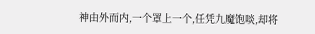神由外而内,一个罩上一个,任凭九魔饱啖,却将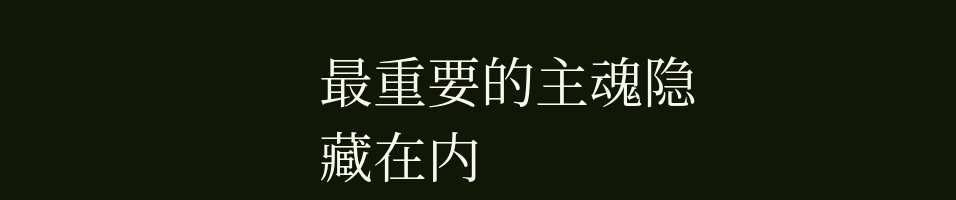最重要的主魂隐藏在内